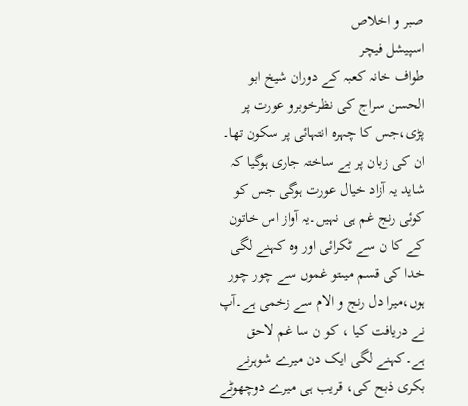صبر و اخلاص
اسپیشل فیچر
طواف خانہ کعبہ کے دوران شیخ ابو الحسن سراج کی نظرخوبرو عورت پر پڑی،جس کا چہرہ انتہائی پر سکون تھا۔ ان کی زبان پر بے ساختہ جاری ہوگیا کہ شاید یہ آزاد خیال عورت ہوگی جس کو کوئی رنج غم ہی نہیں۔یہ آواز اس خاتون کے کا ن سے ٹکرائی اور وہ کہنے لگی خدا کی قسم میںتو غموں سے چور چور ہوں،میرا دل رنج و الام سے زخمی ہے۔آپ نے دریافت کیا ، کو ن سا غم لاحق ہے۔کہنے لگی ایک دن میرے شوہرنے بکری ذبح کی، قریب ہی میرے دوچھوٹے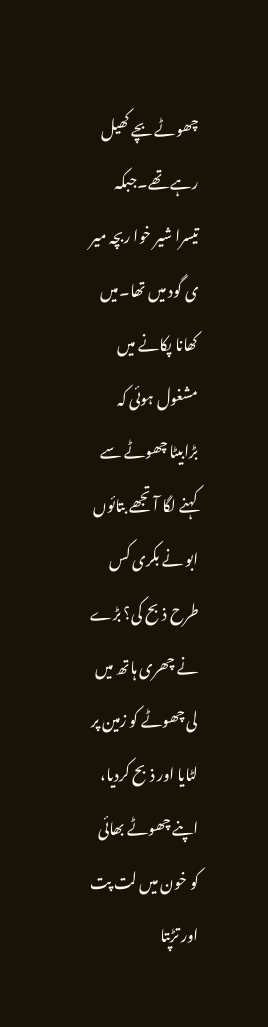چھوٹے بچے کھیل رہے تھے۔جبکہ تیسرا شیر خوا ربچہ میر ی گود میں تھا۔میں کھانا پکانے میں مشغول ہوئی کہ بڑابیٹا چھوٹے سے کہنے لگا آ تجھے بتائوں ابو نے بکری کس طرح ذبح کی؟ بڑے نے چھری ہاتھ میں لی چھوٹے کو زمین پر لٹایا اور ذبح کردیا، اپنے چھوٹے بھائی کو خون میں لت پت اور تڑپتا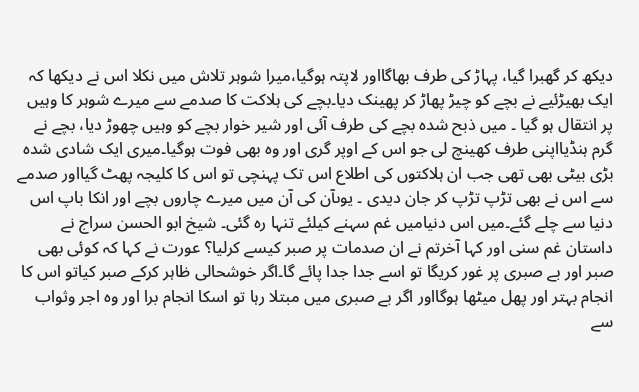دیکھ کر گھبرا گیا، پہاڑ کی طرف بھاگااور لاپتہ ہوگیا،میرا شوہر تلاش میں نکلا اس نے دیکھا کہ ایک بھیڑئیے نے بچے کو چیڑ پھاڑ کر پھینک دیا۔بچے کی ہلاکت کا صدمے سے میرے شوہر کا وہیں پر انتقال ہو گیا ۔ میں ذبح شدہ بچے کی طرف آئی اور شیر خوار بچے کو وہیں چھوڑ دیا، بچے نے گرم ہنڈیااپنی طرف کھینچ لی جو اس کے اوپر گری اور وہ بھی فوت ہوگیا۔میری ایک شادی شدہ بڑی بیٹی بھی تھی جب ان ہلاکتوں کی اطلاع اس تک پہنچی تو اس کا کلیجہ پھٹ گیااور صدمے سے اس نے بھی تڑپ تڑپ کر جان دیدی ۔ یوںآن کی آن میں میرے چاروں بچے اور انکا باپ اس دنیا سے چلے گئے۔میں اس دنیامیں غم سہنے کیلئے تنہا رہ گئی۔ شیخ ابو الحسن سراج نے داستان غم سنی اور کہا آخرتم نے ان صدمات پر صبر کیسے کرلیا؟ عورت نے کہا کہ کوئی بھی صبر اور بے صبری پر غور کریگا تو اسے جدا جدا پائے گا۔اگر خوشحالی ظاہر کرکے صبر کیاتو اس کا انجام بہتر اور پھل میٹھا ہوگااور اگر بے صبری میں مبتلا رہا تو اسکا انجام برا اور وہ اجر وثواب سے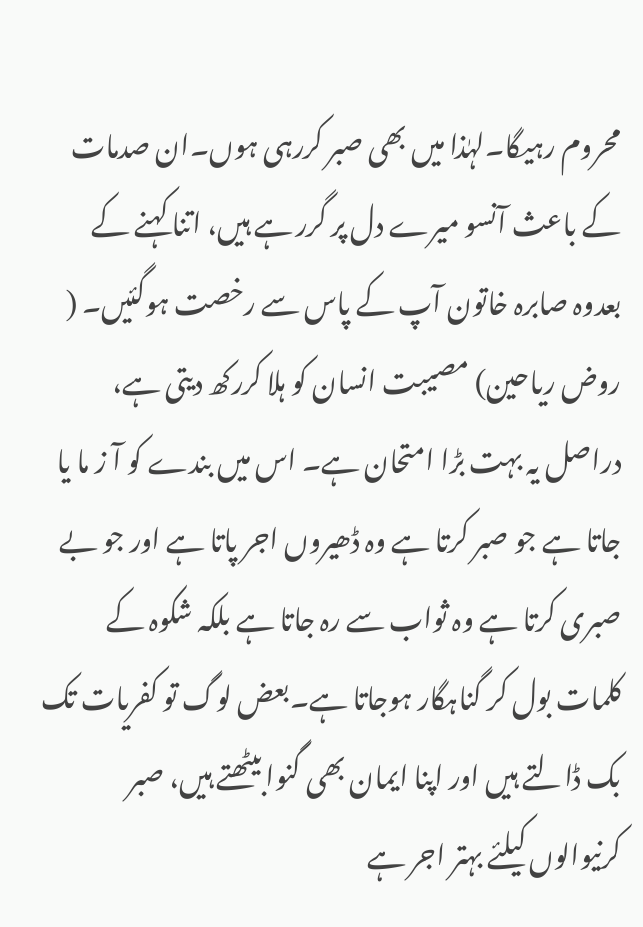محروم رہیگا۔لہٰذا میں بھی صبر کررہی ہوں۔ان صدمات کے باعث آنسو میرے دل پر گرر ہے ہیں، اتنا کہنے کے بعدوہ صابرہ خاتون آپ کے پاس سے رخصت ہوگئیں۔ ( روض ریاحین) مصیبت انسان کو ہلا کررکھ دیتی ہے، دراصل یہ بہت بڑا امتحان ہے۔ اس میں بندے کو آ ز ما یا جاتا ہے جو صبر کرتا ہے وہ ڈھیروں اجر پاتا ہے اور جو بے صبری کرتا ہے وہ ثواب سے رہ جاتا ہے بلکہ شکوہ کے کلمات بول کر گناہگار ہوجاتا ہے۔بعض لوگ تو کفریات تک بک ڈالتے ہیں اور اپنا ایمان بھی گنوا بیٹھتے ہیں، صبر کرنیوالوں کیلئے بہتر اجر ہے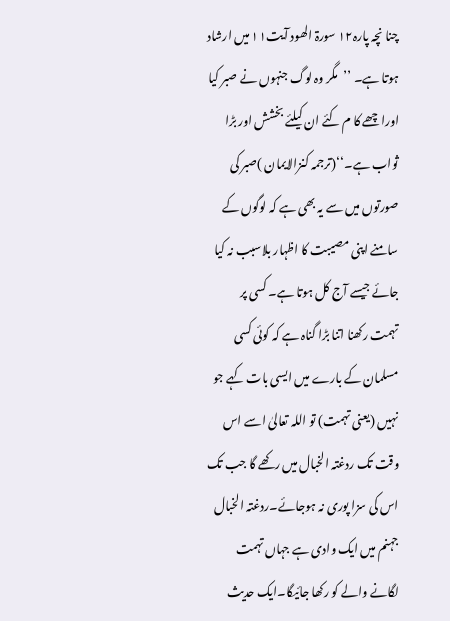چنا نچہ پارہ۱۲ سورۃ الھود آیت۱۱ میں ارشاد ہوتا ہے۔ ’’مگر وہ لوگ جنہوں نے صبر کیا اوراچھے کا م کئے ان کیلئے بخشش اور بڑا ثواب ہے۔‘‘(ترجمہ کنزالایمان )صبر کی صورتوں میں سے یہ بھی ہے کہ لوگوں کے سامنے اپنی مصیبت کا اظہار بلاسبب نہ کیا جائے جیسے آج کل ہوتا ہے۔ کسی پر تہمت رکھنا اتنا بڑا گناہ ہے کہ کوئی کسی مسلمان کے بارے میں ایسی بات کہے جو نہیں (یعنی تہمت) تو اللہ تعالیٰ اسے اس وقت تک ردغتہ الخبال میں رکھے گا جب تک اس کی سزا پوری نہ ہوجائے۔ردغتہ الخبال جہنم میں ایک وادی ہے جہاں تہمت لگانے والے کو رکھا جائیگا۔ایک حدیث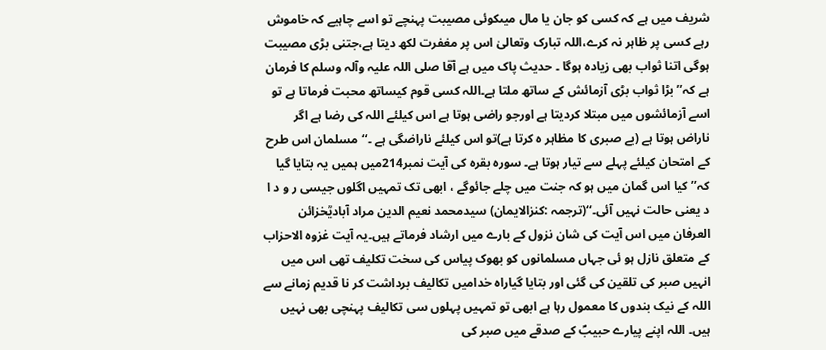شریف میں ہے کہ کسی کو جان یا مال میںکوئی مصیبت پہنچے تو اسے چاہیے کہ خاموش رہے کسی پر ظاہر نہ کرے،اللہ تبارک وتعالیٰ اس پر مغفرت لکھ دیتا ہے،جتنی بڑی مصیبت ہوگی اتنا ثواب بھی زیادہ ہوگا ۔ حدیث پاک میں ہے آقا صلی اللہ علیہ وآلہ وسلم کا فرمان ہے کہ’’ بڑا ثواب بڑی آزمائش کے ساتھ ملتا ہے۔اللہ کسی قوم کیساتھ محبت فرماتا ہے تو اسے آزمائشوں میں مبتلا کردیتا ہے اورجو راضی ہوتا ہے اس کیلئے اللہ کی رضا ہے اگر ناراض ہوتا ہے (بے صبری کا مظاہر ہ کرتا ہے)تو اس کیلئے ناراضگی ہے ۔‘‘مسلمان اس طرح کے امتحان کیلئے پہلے سے تیار ہوتا ہے۔ سورہ بقرہ کی آیت نمبر214میں ہمیں یہ بتایا گیا کہ’’ کیا اس گمان میں ہو کہ جنت میں چلے جائوگے ، ابھی تک تمہیں اگلوں جیسی ر و د ا د یعنی حالت نہیں آئی۔‘‘(ترجمہ :کنزالایمان) سیدمحمد نعیم الدین مراد آبادیؒخزائن العرفان میں اس آیت کی شان نزول کے بارے میں ارشاد فرماتے ہیں۔یہ آیت غزوہ الاحزاب کے متعلق نازل ہو ئی جہاں مسلمانوں کو بھوک پیاس کی سخت تکلیف تھی اس میں انہیں صبر کی تلقین کی گئی اور بتایا گیاراہ خدامیں تکالیف برداشت کر نا قدیم زمانے سے اللہ کے نیک بندوں کا معمول رہا ہے ابھی تو تمہیں پہلوں سی تکالیف پہنچی بھی نہیں ہیں۔ اللہ اپنے پیارے حبیبؐ کے صدقے میں صبر کی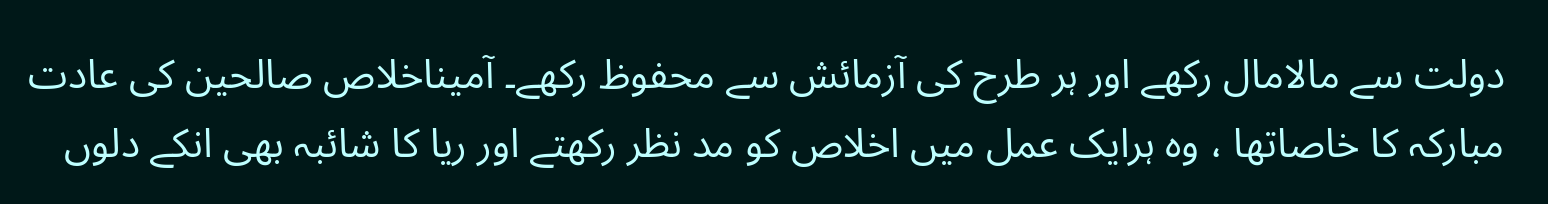دولت سے مالامال رکھے اور ہر طرح کی آزمائش سے محفوظ رکھے۔ آمیناخلاص صالحین کی عادت مبارکہ کا خاصاتھا ، وہ ہرایک عمل میں اخلاص کو مد نظر رکھتے اور ریا کا شائبہ بھی انکے دلوں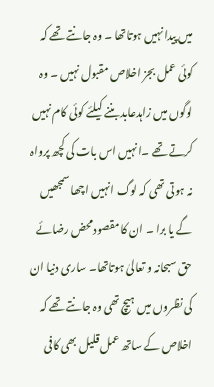میں پیدا نہیں ہوتاتھا ۔ وہ جانتے تھے کہ کوئی عمل بجز اخلاص مقبول نہیں ۔ وہ لوگوں میں زاہدعابد بننے کیلئے کوئی کام نہیں کرتے تھے ۔انہیں اس بات کی کچھ پرواہ نہ ہوتی تھی کہ لوگ انہیں اچھا سمجھیں گے یا برا ۔ ان کا مقصودمحض رضائے حق سبحانہ و تعالیٰ ہوتاتھا۔ ساری دنیا ان کی نظروں میں ہیچ تھی وہ جانتے تھے کہ اخلاص کے ساتھ عمل قلیل بھی کافی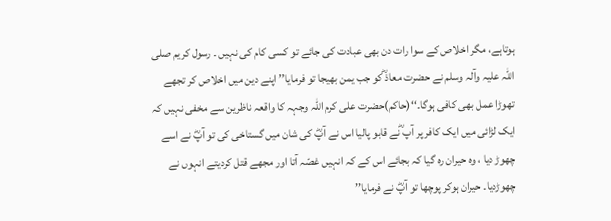ہوتاہے، مگر اخلاص کے سوا رات دن بھی عبادت کی جائے تو کسی کام کی نہیں ۔ رسول کریم صلی اللہ علیہ وآلہ وسلم نے حضرت معاذ ؓکو جب یمن بھیجا تو فرمایا’’ اپنے دین میں اخلاص کر تجھے تھوڑا عمل بھی کافی ہوگا۔‘‘(حاکم)حضرت علی کرم اللہ وجہہ کا واقعہ ناظرین سے مخفی نہیں کہ ایک لڑائی میں ایک کافر پر آپ ؓنے قابو پالیا اس نے آپؓ کی شان میں گستاخی کی تو آپؓ نے اسے چھوڑ دیا ، وہ حیران رہ گیا کہ بجائے اس کے کہ انہیں غصّہ آتا اور مجھے قتل کردیتے انہوں نے چھوڑدیا۔ حیران ہوکر پوچھا تو آپؓ نے فرمایا’’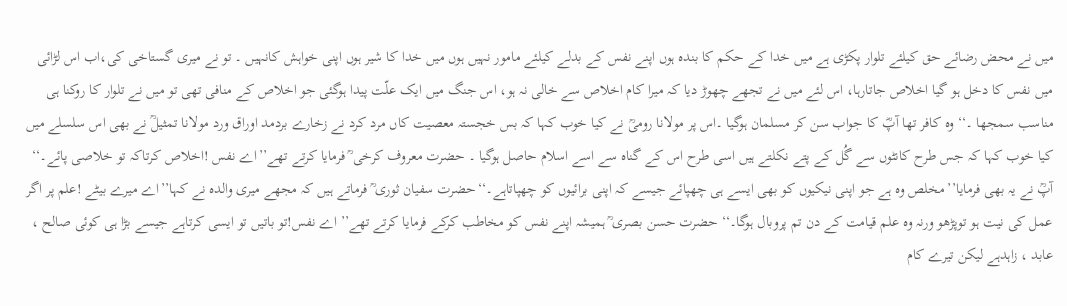میں نے محض رضائے حق کیلئے تلوار پکڑی ہے میں خدا کے حکم کا بندہ ہوں اپنے نفس کے بدلے کیلئے مامور نہیں ہوں میں خدا کا شیر ہوں اپنی خواہش کانہیں ۔ تو نے میری گستاخی کی،اب اس لڑائی میں نفس کا دخل ہو گیا اخلاص جاتارہا، اس لئے میں نے تجھے چھوڑ دیا کہ میرا کام اخلاص سے خالی نہ ہو، اس جنگ میں ایک علّت پیدا ہوگئی جو اخلاص کے منافی تھی تو میں نے تلوار کا روکنا ہی مناسب سمجھا ۔‘‘ وہ کافر تھا آپؓ کا جواب سن کر مسلمان ہوگیا ۔اس پر مولانا رومیؒ نے کیا خوب کہا کہ بس خجستہ معصیت کاں مرد کرد نے زخارے بردمد اوراق ورد مولانا تمثیلؒ نے بھی اس سلسلے میں کیا خوب کہا کہ جس طرح کانٹوں سے گُل کے پتے نکلتے ہیں اسی طرح اس کے گناہ سے اسے اسلام حاصل ہوگیا ۔ حضرت معروف کرخی ؒ فرمایا کرتے تھے’’اے نفس !اخلاص کرتاکہ تو خلاصی پائے۔‘‘ آپؒ نے یہ بھی فرمایا’’مخلص وہ ہے جو اپنی نیکیوں کو بھی ایسے ہی چھپائے جیسے کہ اپنی برائیوں کو چھپاتاہے۔‘‘حضرت سفیان ثوری ؒ فرماتے ہیں کہ مجھے میری والدہ نے کہا’’اے میرے بیٹے !علم پر اگر عمل کی نیت ہو توپڑھو ورنہ وہ علم قیامت کے دن تم پروبال ہوگا۔‘‘ حضرت حسن بصری ؒ ہمیشہ اپنے نفس کو مخاطب کرکے فرمایا کرتے تھے’’ اے نفس!تو باتیں تو ایسی کرتاہے جیسے بڑا ہی کوئی صالح ، عابد ، زاہدہے لیکن تیرے کام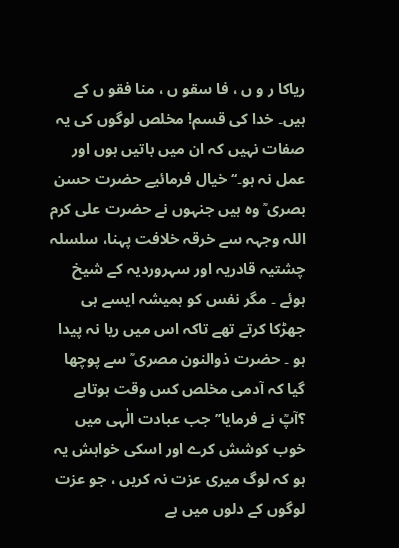ریاکا ر و ں ، فا سقو ں ، منا فقو ں کے ہیں۔ خدا کی قسم! مخلص لوگوں کی یہ صفات نہیں کہ ان میں باتیں ہوں اور عمل نہ ہو۔‘‘ خیال فرمائیے حضرت حسن بصری ؒ وہ ہیں جنہوں نے حضرت علی کرم اللہ وجہہ سے خرقہ خلافت پہنا، سلسلہ چشتیہ قادریہ اور سہروردیہ کے شیخ ہوئے ۔ مگر نفس کو ہمیشہ ایسے ہی جھڑکا کرتے تھے تاکہ اس میں ریا نہ پیدا ہو ۔ حضرت ذوالنون مصری ؒ سے پوچھا گیا کہ آدمی مخلص کس وقت ہوتاہے ؟آپؒ نے فرمایا’’جب عبادت الٰہی میں خوب کوشش کرے اور اسکی خواہش یہ ہو کہ لوگ میری عزت نہ کریں ، جو عزت لوگوں کے دلوں میں ہے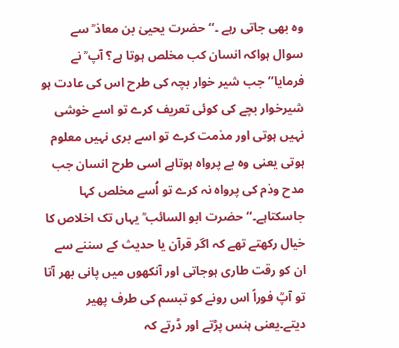وہ بھی جاتی رہے ۔‘‘ حضرت یحییٰ بن معاذ ؒ سے سوال ہواکہ انسان کب مخلص ہوتا ہے؟ آپ ؒ نے فرمایا’’جب شیر خوار بچہ کی طرح اس کی عادت ہو شیرخوار بچے کی کوئی تعریف کرے تو اسے خوشی نہیں ہوتی اور مذمت کرے تو اسے بری نہیں معلوم ہوتی یعنی وہ بے پرواہ ہوتاہے اسی طرح انسان جب مدح وذم کی پرواہ نہ کرے تو اُسے مخلص کہا جاسکتاہے۔‘‘حضرت ابو السائب ؒ یہاں تک اخلاص کا خیال رکھتے تھے کہ اگر قرآن یا حدیث کے سننے سے ان کو رقت طاری ہوجاتی اور آنکھوں میں پانی بھر آتا تو آپؒ فوراً اس رونے کو تبسم کی طرف پھیر دیتے۔یعنی ہنس پڑتے اور ڈرتے کہ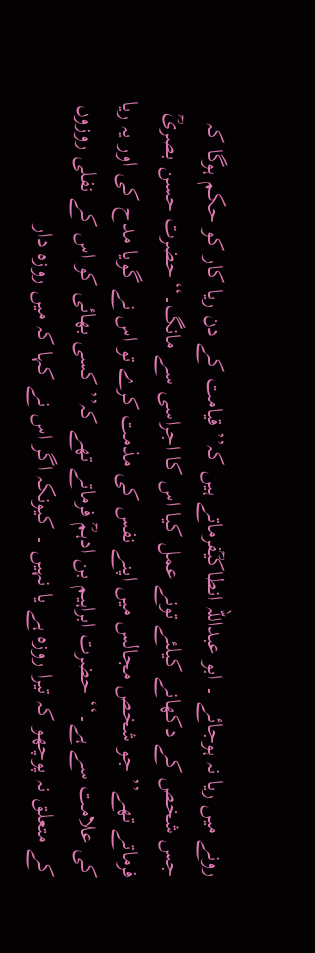رونے میں ریا نہ ہوجائے ۔ ابو عبداللہ انطاکیؒفرماتے ہیں کہ’’ قیامت کے دن ریا کار کو حکم ہوگا کہ جس شخص کے دکھانے کیلئے تونے عمل کیا اس کا اجراسی سے مانگ۔‘‘حضرت حسن بصریؒ فرماتے تھے’’ جو شخص مجالس میں اپنے نفس کی مذمت کرے تو اس نے گویا مدح کی اور یہ ریا کی علامت سے ہے۔‘‘ حضرت ابراہیم بن ادہمؒ فرماتے تھے کہ’’ کسی بھائی کو اس کے نفلی روزوں کے متعلق نہ پوچھو کہ تیرا روزہ ہے یا نہیں ۔ کیونکہ اگر اس نے کہا کہ میں روزہ دار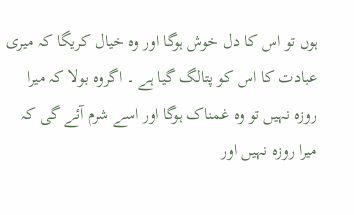ہوں تو اس کا دل خوش ہوگا اور وہ خیال کریگا کہ میری عبادت کا اس کو پتالگ گیا ہے ۔ اگروہ بولا کہ میرا روزہ نہیں تو وہ غمناک ہوگا اور اسے شرم آئے گی کہ میرا روزہ نہیں اور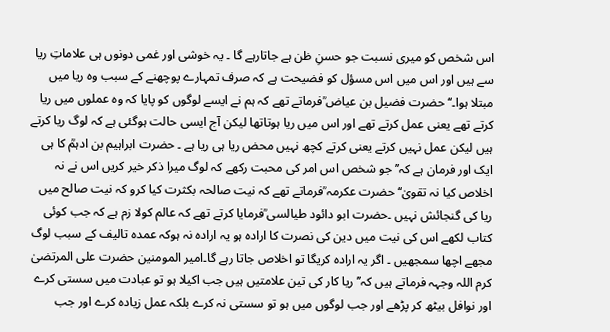اس شخص کو میری نسبت جو حسنِ ظن ہے جاتارہے گا ۔ یہ خوشی اور غمی دونوں ہی علاماتِ ریا سے ہیں اور اس میں اس مسؤل کو فضیحت ہے کہ صرف تمہارے پوچھنے کے سبب وہ ریا میں مبتلا ہوا۔‘‘ حضرت فضیل بن عیاض ؒفرماتے تھے کہ ہم نے ایسے لوگوں کو پایا کہ وہ عملوں میں ریا کرتے تھے یعنی عمل کرتے تھے اور اس میں ریا ہوتاتھا لیکن آج ایسی حالت ہوگئی ہے کہ لوگ ریا کرتے ہیں لیکن عمل نہیں کرتے یعنی کرتے کچھ نہیں محض ریا ہی ریا ہے ۔ حضرت ابراہیم بن ادہمؒ کا ہی ایک اور فرمان ہے کہ’’جو شخص اس امر کی محبت رکھے کہ لوگ میرا ذکر خیر کریں اس نے نہ اخلاص کیا نہ تقویٰ‘‘ حضرت عکرمہ ؒفرماتے تھے کہ نیت صالحہ بکثرت کیا کرو کہ نیت صالح میں ریا کی گنجائش نہیں ۔حضرت ابو دائود طیالسی ؒفرمایا کرتے تھے کہ عالم کولا زم ہے کہ جب کوئی کتاب لکھے اس کی نیت میں دین کی نصرت کا ارادہ ہو یہ ارادہ نہ ہوکہ عمدہ تالیف کے سبب لوگ مجھے اچھا سمجھیں ۔ اگر یہ ارادہ کریگا تو اخلاص جاتا رہے گا۔امیر المومنین حضرت علی المرتضیٰ کرم اللہ وجہہ فرماتے ہیں کہ’’ ریا کار کی تین علامتیں ہیں جب اکیلا ہو تو عبادت میں سستی کرے اور نوافل بیٹھ کر پڑھے اور جب لوگوں میں ہو تو سستی نہ کرے بلکہ عمل زیادہ کرے اور جب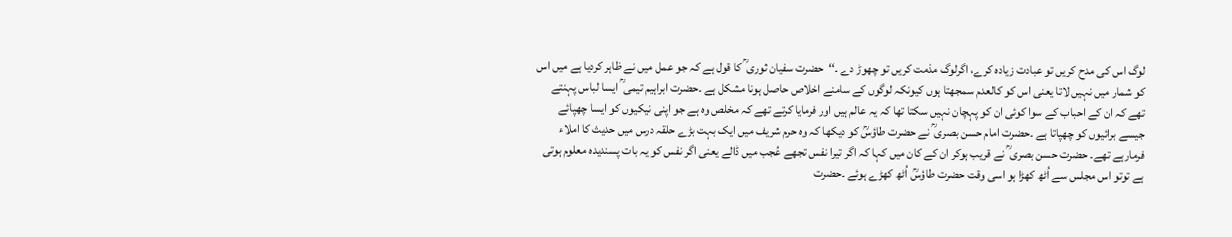لوگ اس کی مدح کریں تو عبادت زیادہ کرے، اگرلوگ مذمت کریں تو چھوڑ دے ۔‘‘حضرت سفیان ثوری ؒ کا قول ہے کہ جو عمل میں نے ظاہر کردیا ہے میں اس کو شمار میں نہیں لاتا یعنی اس کو کالعدم سمجھتا ہوں کیونکہ لوگوں کے سامنے اخلاص حاصل ہونا مشکل ہے ۔حضرت ابراہیم تیمی ؒ ایسا لباس پہنتے تھے کہ ان کے احباب کے سوا کوئی ان کو پہچان نہیں سکتا تھا کہ یہ عالم ہیں اور فرمایا کرتے تھے کہ مخلص وہ ہے جو اپنی نیکیوں کو ایسا چھپائے جیسے برائیوں کو چھپاتا ہے ۔حضرت امام حسن بصری ؒ نے حضرت طاؤسؒ کو دیکھا کہ وہ حرم شریف میں ایک بہت بڑے حلقہ درس میں حدیث کا املاء فرمارہے تھے۔ حضرت حسن بصری ؒ نے قریب ہوکر ان کے کان میں کہا کہ اگر تیرا نفس تجھے عُجب میں ڈالے یعنی اگر نفس کو یہ بات پسندیدہ معلوم ہوتی ہے توتو اس مجلس سے اُٹھ کھڑا ہو اسی وقت حضرت طاؤسؒ اُٹھ کھڑے ہوئے ۔حضرت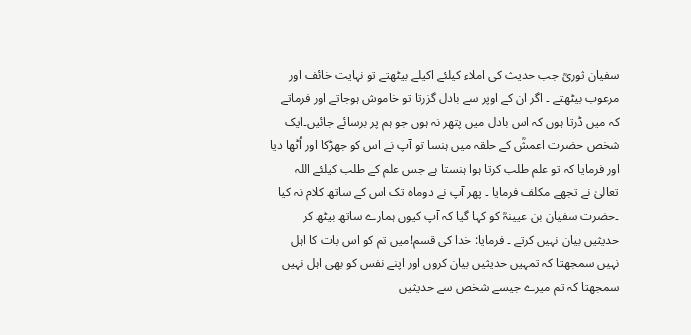سفیان ثوریؒ جب حدیث کی املاء کیلئے اکیلے بیٹھتے تو نہایت خائف اور مرعوب بیٹھتے ۔ اگر ان کے اوپر سے بادل گزرتا تو خاموش ہوجاتے اور فرماتے کہ میں ڈرتا ہوں کہ اس بادل میں پتھر نہ ہوں جو ہم پر برسائے جائیں۔ایک شخص حضرت اعمشؒ کے حلقہ میں ہنسا تو آپ نے اس کو جھڑکا اور اُٹھا دیا اور فرمایا کہ تو علم طلب کرتا ہوا ہنستا ہے جس علم کے طلب کیلئے اللہ تعالیٰ نے تجھے مکلف فرمایا ۔ پھر آپ نے دوماہ تک اس کے ساتھ کلام نہ کیا ۔حضرت سفیان بن عیینہؒ کو کہا گیا کہ آپ کیوں ہمارے ساتھ بیٹھ کر حدیثیں بیان نہیں کرتے ۔ فرمایا: خدا کی قسم!میں تم کو اس بات کا اہل نہیں سمجھتا کہ تمہیں حدیثیں بیان کروں اور اپنے نفس کو بھی اہل نہیں سمجھتا کہ تم میرے جیسے شخص سے حدیثیں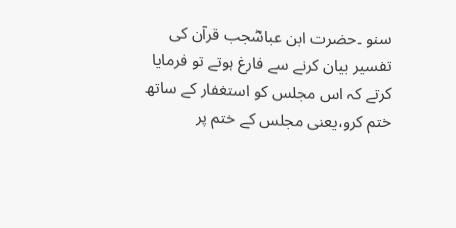سنو ۔حضرت ابن عباسؓجب قرآن کی تفسیر بیان کرنے سے فارغ ہوتے تو فرمایا کرتے کہ اس مجلس کو استغفار کے ساتھ ختم کرو،یعنی مجلس کے ختم پر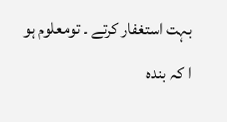بہت استغفار کرتے ۔ تومعلوم ہو ا کہ بندہ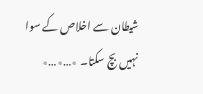شیطان سے اخلاص کے سوا نہیں بچ سکتا۔ ٭…٭…٭